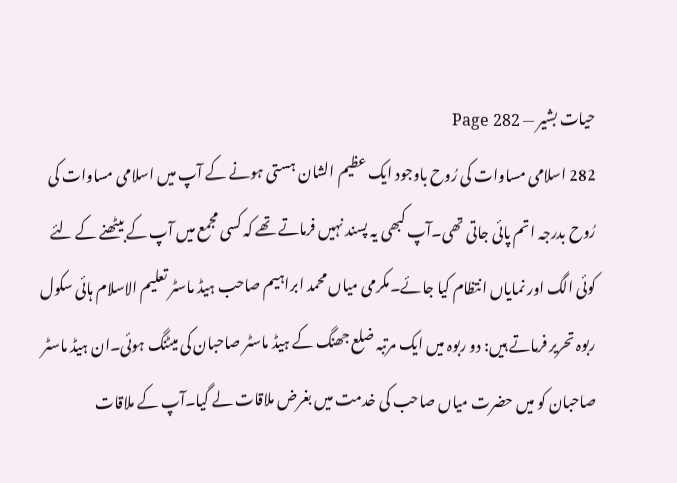حیات بشیر — Page 282
282 اسلامی مساوات کی رُوح باوجود ایک عظیم الشان ہستی ہونے کے آپ میں اسلامی مساوات کی رُوح بدرجہ اتم پائی جاتی تھی۔آپ کبھی یہ پسند نہیں فرماتے تھے کہ کسی مجمع میں آپ کے بیٹھنے کے لئے کوئی الگ اور نمایاں انتظام کیا جائے۔مکرمی میاں محمد ابراہیم صاحب ہیڈ ماسٹر تعلیم الاسلام ہائی سکول ربوہ تحریر فرماتے ہیں: دو ربوہ میں ایک مرتبہ ضلع جھنگ کے ہیڈ ماسٹر صاحبان کی میٹنگ ہوئی۔ان ہیڈ ماسٹر صاحبان کو میں حضرت میاں صاحب کی خدمت میں بغرض ملاقات لے گیا۔آپ کے ملاقات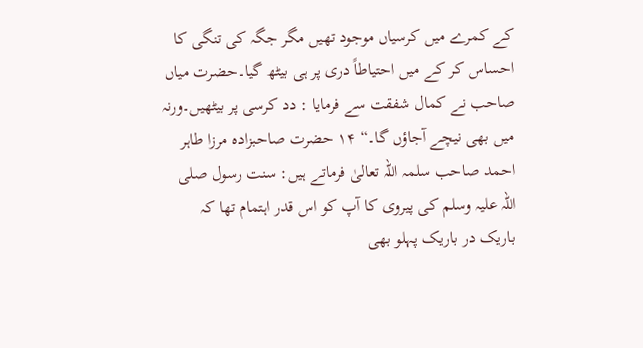کے کمرے میں کرسیاں موجود تھیں مگر جگہ کی تنگی کا احساس کر کے میں احتیاطاً دری پر ہی بیٹھ گیا۔حضرت میاں صاحب نے کمال شفقت سے فرمایا : دد کرسی پر بیٹھیں۔ورنہ میں بھی نیچے آجاؤں گا۔“ ۱۴ حضرت صاحبزادہ مرزا طاہر احمد صاحب سلمہ اللہ تعالیٰ فرماتے ہیں: سنت رسول صلی اللہ علیہ وسلم کی پیروی کا آپ کو اس قدر اہتمام تھا کہ باریک در باریک پہلو بھی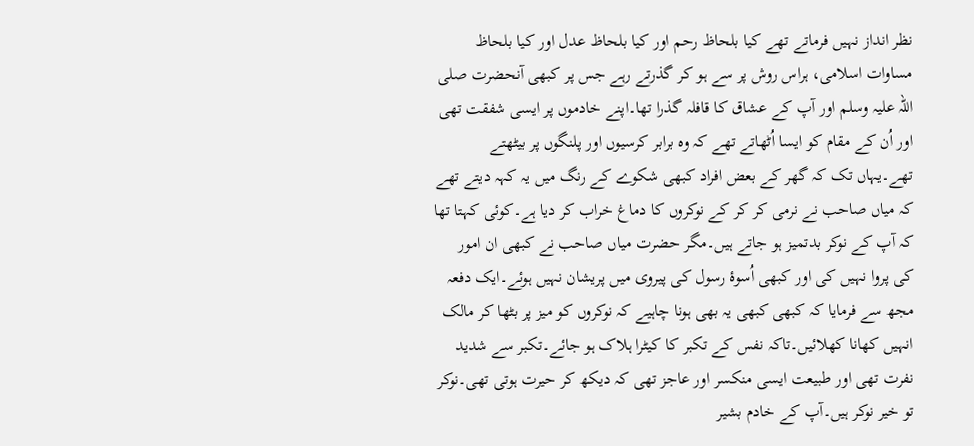نظر انداز نہیں فرماتے تھے کیا بلحاظ رحم اور کیا بلحاظ عدل اور کیا بلحاظ مساوات اسلامی، ہراس روش پر سے ہو کر گذرتے رہے جس پر کبھی آنحضرت صلی اللہ علیہ وسلم اور آپ کے عشاق کا قافلہ گذرا تھا۔اپنے خادموں پر ایسی شفقت تھی اور اُن کے مقام کو ایسا اُٹھاتے تھے کہ وہ برابر کرسیوں اور پلنگوں پر بیٹھتے تھے۔یہاں تک کہ گھر کے بعض افراد کبھی شکوے کے رنگ میں یہ کہہ دیتے تھے کہ میاں صاحب نے نرمی کر کر کے نوکروں کا دماغ خراب کر دیا ہے۔کوئی کہتا تھا کہ آپ کے نوکر بدتمیز ہو جاتے ہیں۔مگر حضرت میاں صاحب نے کبھی ان امور کی پروا نہیں کی اور کبھی اُسوۂ رسول کی پیروی میں پریشان نہیں ہوئے۔ایک دفعہ مجھ سے فرمایا کہ کبھی کبھی یہ بھی ہونا چاہیے کہ نوکروں کو میز پر بٹھا کر مالک انہیں کھانا کھلائیں۔تاکہ نفس کے تکبر کا کیٹرا ہلاک ہو جائے۔تکبر سے شدید نفرت تھی اور طبیعت ایسی منکسر اور عاجز تھی کہ دیکھ کر حیرت ہوتی تھی۔نوکر تو خیر نوکر ہیں۔آپ کے خادم بشیر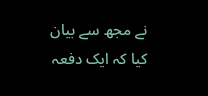نے مجھ سے بیان کیا کہ ایک دفعہ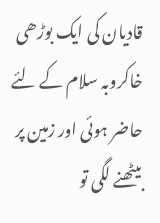قادیان کی ایک بوڑھی خاکروبہ سلام کے لئے حاضر ہوئی اور زمین پر بیٹھنے لگی تو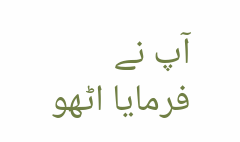آپ نے فرمایا اٹھو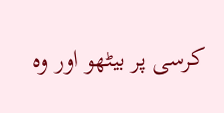کرسی پر بیٹھو اور وہ